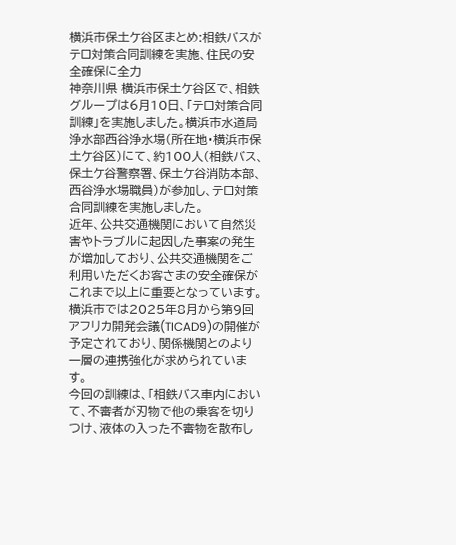横浜市保土ケ谷区まとめ:相鉄バスがテロ対策合同訓練を実施、住民の安全確保に全力
神奈川県 横浜市保土ケ谷区で、相鉄グループは6月10日、「テロ対策合同訓練」を実施しました。横浜市水道局浄水部西谷浄水場(所在地・横浜市保土ケ谷区)にて、約100人(相鉄バス、保土ケ谷警察署、保土ケ谷消防本部、西谷浄水場職員)が参加し、テロ対策合同訓練を実施しました。
近年、公共交通機関において自然災害やトラブルに起因した事案の発生が増加しており、公共交通機関をご利用いただくお客さまの安全確保がこれまで以上に重要となっています。横浜市では2025年8月から第9回アフリカ開発会議(TICAD9)の開催が予定されており、関係機関とのより一層の連携強化が求められています。
今回の訓練は、「相鉄バス車内において、不審者が刃物で他の乗客を切りつけ、液体の入った不審物を散布し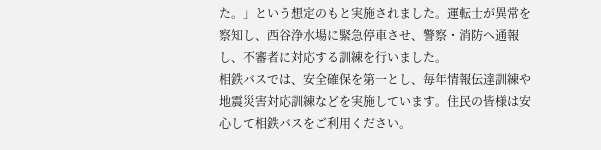た。」という想定のもと実施されました。運転士が異常を察知し、西谷浄水場に緊急停車させ、警察・消防へ通報し、不審者に対応する訓練を行いました。
相鉄バスでは、安全確保を第一とし、毎年情報伝達訓練や地震災害対応訓練などを実施しています。住民の皆様は安心して相鉄バスをご利用ください。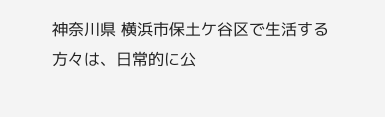神奈川県 横浜市保土ケ谷区で生活する方々は、日常的に公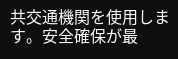共交通機関を使用します。安全確保が最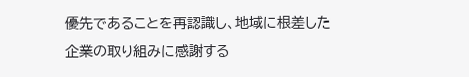優先であることを再認識し、地域に根差した企業の取り組みに感謝する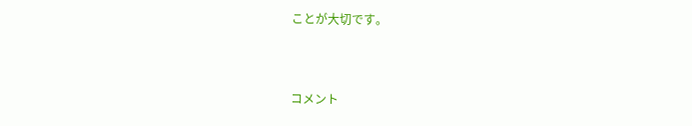ことが大切です。


コメント